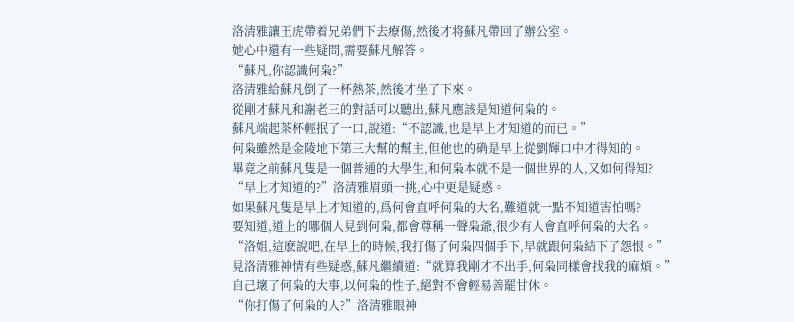洛清雅讓王虎帶着兄弟們下去療傷,然後才将蘇凡帶回了辦公室。
她心中還有一些疑問,需要蘇凡解答。
“蘇凡,你認識何枭?”
洛清雅給蘇凡倒了一杯熱茶,然後才坐了下來。
從剛才蘇凡和謝老三的對話可以聽出,蘇凡應該是知道何枭的。
蘇凡端起茶杯輕抿了一口,說道:“不認識,也是早上才知道的而已。”
何枭雖然是金陵地下第三大幫的幫主,但他也的确是早上從劉輝口中才得知的。
畢竟之前蘇凡隻是一個普通的大學生,和何枭本就不是一個世界的人,又如何得知?
“早上才知道的?”洛清雅眉頭一挑,心中更是疑惑。
如果蘇凡隻是早上才知道的,爲何會直呼何枭的大名,難道就一點不知道害怕嗎?
要知道,道上的哪個人見到何枭,都會尊稱一聲枭爺,很少有人會直呼何枭的大名。
“洛姐,這麽說吧,在早上的時候,我打傷了何枭四個手下,早就跟何枭結下了怨恨。”
見洛清雅神情有些疑惑,蘇凡繼續道:“就算我剛才不出手,何枭同樣會找我的麻煩。”
自己壞了何枭的大事,以何枭的性子,絕對不會輕易善罷甘休。
“你打傷了何枭的人?”洛清雅眼神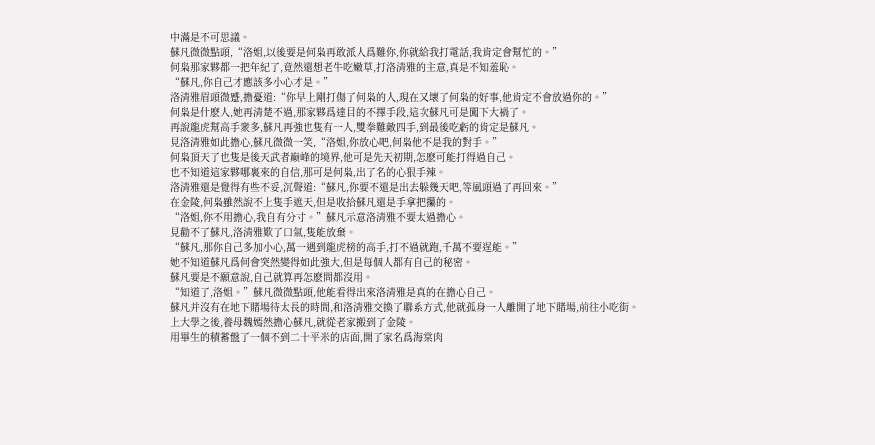中滿是不可思議。
蘇凡微微點頭,“洛姐,以後要是何枭再敢派人爲難你,你就給我打電話,我肯定會幫忙的。”
何枭那家夥都一把年紀了,竟然還想老牛吃嫩草,打洛清雅的主意,真是不知羞恥。
“蘇凡,你自己才應該多小心才是。”
洛清雅眉頭微蹙,擔憂道:“你早上剛打傷了何枭的人,現在又壞了何枭的好事,他肯定不會放過你的。”
何枭是什麽人,她再清楚不過,那家夥爲達目的不擇手段,這次蘇凡可是闖下大禍了。
再說龍虎幫高手衆多,蘇凡再強也隻有一人,雙拳難敵四手,到最後吃虧的肯定是蘇凡。
見洛清雅如此擔心,蘇凡微微一笑,“洛姐,你放心吧,何枭他不是我的對手。”
何枭頂天了也隻是後天武者巅峰的境界,他可是先天初期,怎麽可能打得過自己。
也不知道這家夥哪裏來的自信,那可是何枭,出了名的心狠手辣。
洛清雅還是覺得有些不妥,沉聲道:“蘇凡,你要不還是出去躲幾天吧,等風頭過了再回來。”
在金陵,何枭雖然說不上隻手遮天,但是收拾蘇凡還是手拿把攥的。
“洛姐,你不用擔心,我自有分寸。”蘇凡示意洛清雅不要太過擔心。
見勸不了蘇凡,洛清雅歎了口氣,隻能放棄。
“蘇凡,那你自己多加小心,萬一遇到龍虎榜的高手,打不過就跑,千萬不要逞能。”
她不知道蘇凡爲何會突然變得如此強大,但是每個人都有自己的秘密。
蘇凡要是不願意說,自己就算再怎麽問都沒用。
“知道了,洛姐。”蘇凡微微點頭,他能看得出來洛清雅是真的在擔心自己。
蘇凡并沒有在地下賭場待太長的時間,和洛清雅交換了聯系方式,他就孤身一人離開了地下賭場,前往小吃街。
上大學之後,養母魏嫣然擔心蘇凡,就從老家搬到了金陵。
用畢生的積蓄盤了一個不到二十平米的店面,開了家名爲海棠肉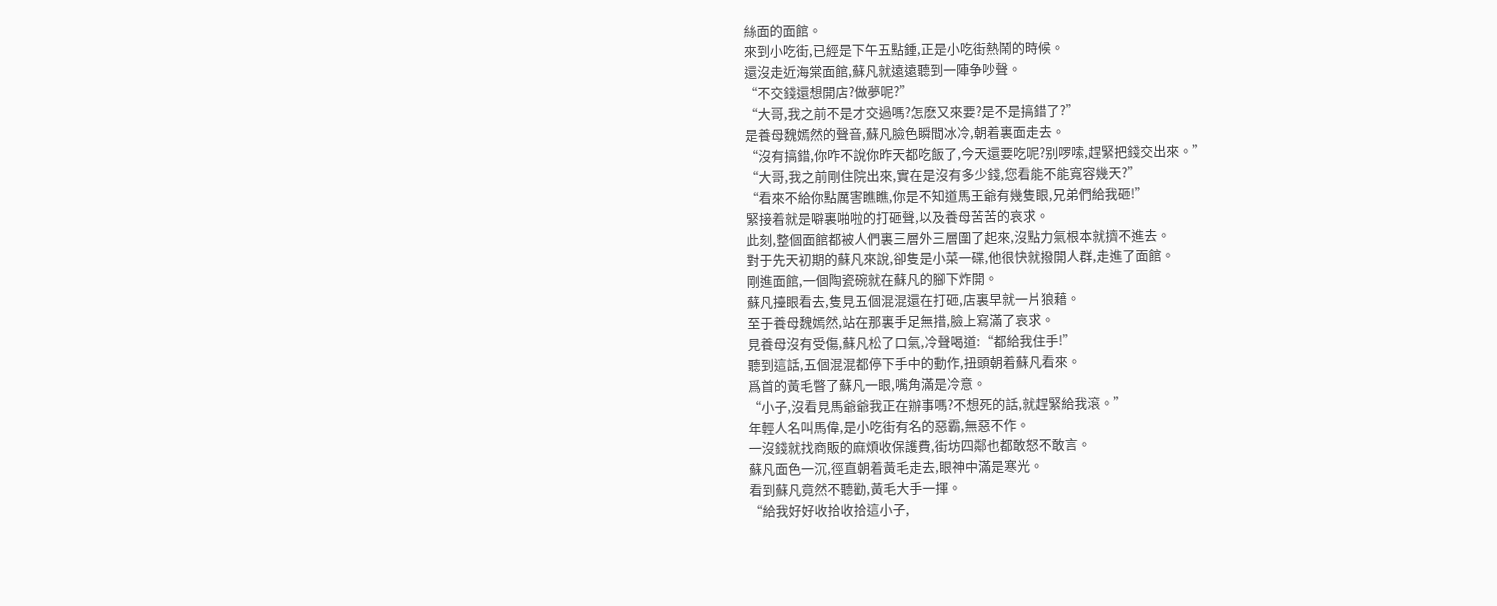絲面的面館。
來到小吃街,已經是下午五點鍾,正是小吃街熱鬧的時候。
還沒走近海棠面館,蘇凡就遠遠聽到一陣争吵聲。
“不交錢還想開店?做夢呢?”
“大哥,我之前不是才交過嗎?怎麽又來要?是不是搞錯了?”
是養母魏嫣然的聲音,蘇凡臉色瞬間冰冷,朝着裏面走去。
“沒有搞錯,你咋不說你昨天都吃飯了,今天還要吃呢?别啰嗦,趕緊把錢交出來。”
“大哥,我之前剛住院出來,實在是沒有多少錢,您看能不能寬容幾天?”
“看來不給你點厲害瞧瞧,你是不知道馬王爺有幾隻眼,兄弟們給我砸!”
緊接着就是噼裏啪啦的打砸聲,以及養母苦苦的哀求。
此刻,整個面館都被人們裏三層外三層圍了起來,沒點力氣根本就擠不進去。
對于先天初期的蘇凡來說,卻隻是小菜一碟,他很快就撥開人群,走進了面館。
剛進面館,一個陶瓷碗就在蘇凡的腳下炸開。
蘇凡擡眼看去,隻見五個混混還在打砸,店裏早就一片狼藉。
至于養母魏嫣然,站在那裏手足無措,臉上寫滿了哀求。
見養母沒有受傷,蘇凡松了口氣,冷聲喝道:“都給我住手!”
聽到這話,五個混混都停下手中的動作,扭頭朝着蘇凡看來。
爲首的黃毛瞥了蘇凡一眼,嘴角滿是冷意。
“小子,沒看見馬爺爺我正在辦事嗎?不想死的話,就趕緊給我滾。”
年輕人名叫馬偉,是小吃街有名的惡霸,無惡不作。
一沒錢就找商販的麻煩收保護費,街坊四鄰也都敢怒不敢言。
蘇凡面色一沉,徑直朝着黃毛走去,眼神中滿是寒光。
看到蘇凡竟然不聽勸,黃毛大手一揮。
“給我好好收拾收拾這小子,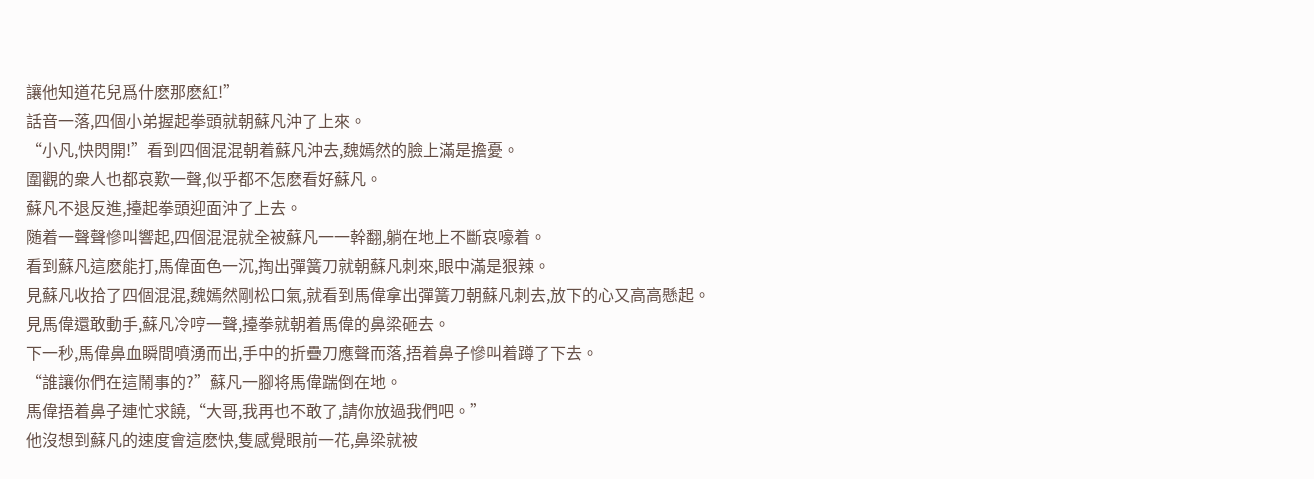讓他知道花兒爲什麽那麽紅!”
話音一落,四個小弟握起拳頭就朝蘇凡沖了上來。
“小凡,快閃開!”看到四個混混朝着蘇凡沖去,魏嫣然的臉上滿是擔憂。
圍觀的衆人也都哀歎一聲,似乎都不怎麽看好蘇凡。
蘇凡不退反進,擡起拳頭迎面沖了上去。
随着一聲聲慘叫響起,四個混混就全被蘇凡一一幹翻,躺在地上不斷哀嚎着。
看到蘇凡這麽能打,馬偉面色一沉,掏出彈簧刀就朝蘇凡刺來,眼中滿是狠辣。
見蘇凡收拾了四個混混,魏嫣然剛松口氣,就看到馬偉拿出彈簧刀朝蘇凡刺去,放下的心又高高懸起。
見馬偉還敢動手,蘇凡冷哼一聲,擡拳就朝着馬偉的鼻梁砸去。
下一秒,馬偉鼻血瞬間噴湧而出,手中的折疊刀應聲而落,捂着鼻子慘叫着蹲了下去。
“誰讓你們在這鬧事的?”蘇凡一腳将馬偉踹倒在地。
馬偉捂着鼻子連忙求饒,“大哥,我再也不敢了,請你放過我們吧。”
他沒想到蘇凡的速度會這麽快,隻感覺眼前一花,鼻梁就被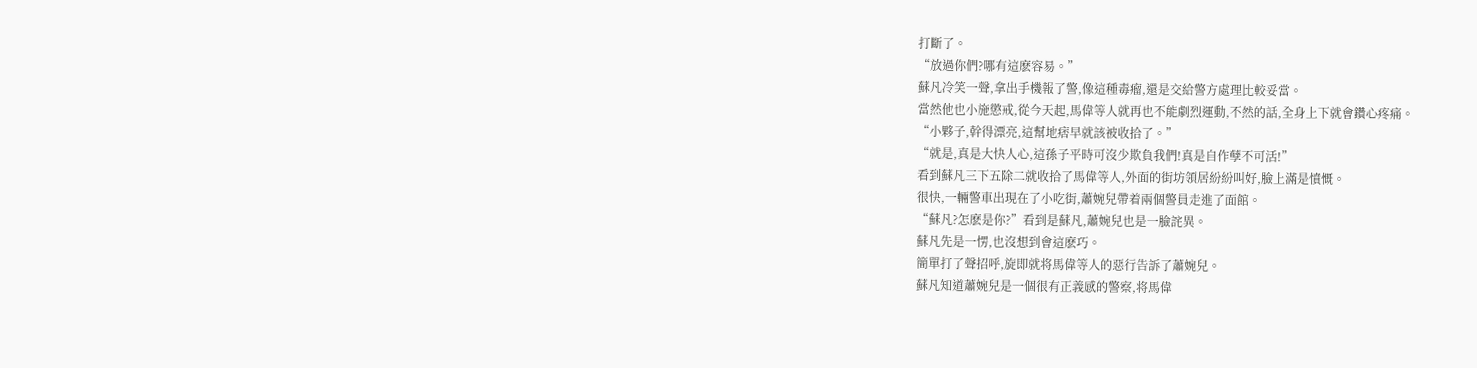打斷了。
“放過你們?哪有這麽容易。”
蘇凡冷笑一聲,拿出手機報了警,像這種毒瘤,還是交給警方處理比較妥當。
當然他也小施懲戒,從今天起,馬偉等人就再也不能劇烈運動,不然的話,全身上下就會鑽心疼痛。
“小夥子,幹得漂亮,這幫地痞早就該被收拾了。”
“就是,真是大快人心,這孫子平時可沒少欺負我們!真是自作孽不可活!”
看到蘇凡三下五除二就收拾了馬偉等人,外面的街坊領居紛紛叫好,臉上滿是憤慨。
很快,一輛警車出現在了小吃街,蕭婉兒帶着兩個警員走進了面館。
“蘇凡?怎麽是你?”看到是蘇凡,蕭婉兒也是一臉詫異。
蘇凡先是一愣,也沒想到會這麽巧。
簡單打了聲招呼,旋即就将馬偉等人的惡行告訴了蕭婉兒。
蘇凡知道蕭婉兒是一個很有正義感的警察,将馬偉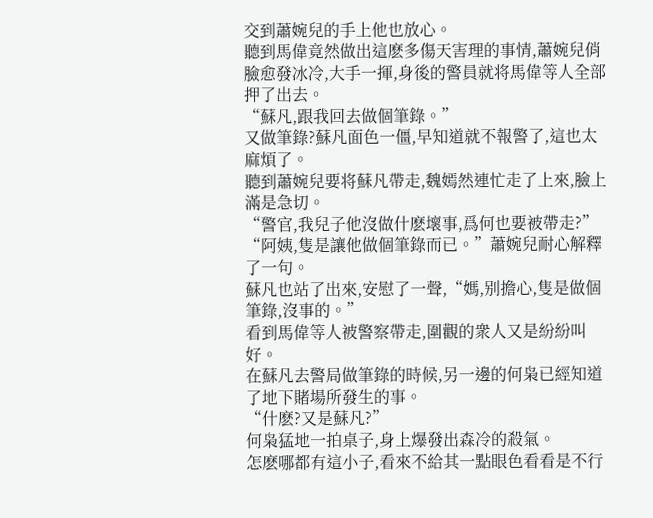交到蕭婉兒的手上他也放心。
聽到馬偉竟然做出這麽多傷天害理的事情,蕭婉兒俏臉愈發冰冷,大手一揮,身後的警員就将馬偉等人全部押了出去。
“蘇凡,跟我回去做個筆錄。”
又做筆錄?蘇凡面色一僵,早知道就不報警了,這也太麻煩了。
聽到蕭婉兒要将蘇凡帶走,魏嫣然連忙走了上來,臉上滿是急切。
“警官,我兒子他沒做什麽壞事,爲何也要被帶走?”
“阿姨,隻是讓他做個筆錄而已。”蕭婉兒耐心解釋了一句。
蘇凡也站了出來,安慰了一聲,“媽,别擔心,隻是做個筆錄,沒事的。”
看到馬偉等人被警察帶走,圍觀的衆人又是紛紛叫好。
在蘇凡去警局做筆錄的時候,另一邊的何枭已經知道了地下賭場所發生的事。
“什麽?又是蘇凡?”
何枭猛地一拍桌子,身上爆發出森冷的殺氣。
怎麽哪都有這小子,看來不給其一點眼色看看是不行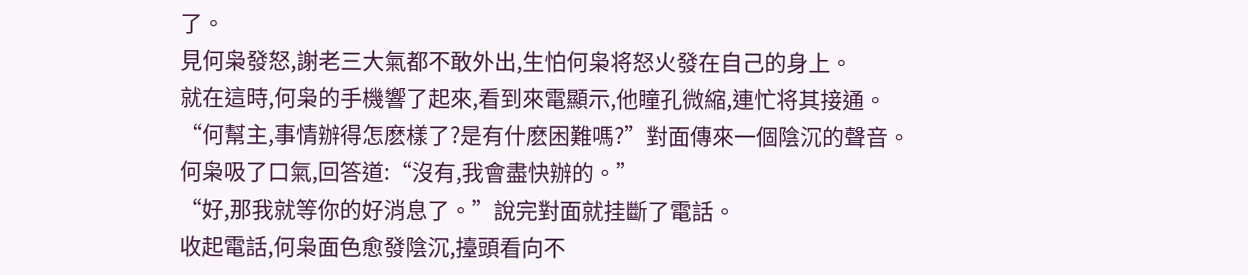了。
見何枭發怒,謝老三大氣都不敢外出,生怕何枭将怒火發在自己的身上。
就在這時,何枭的手機響了起來,看到來電顯示,他瞳孔微縮,連忙将其接通。
“何幫主,事情辦得怎麽樣了?是有什麽困難嗎?”對面傳來一個陰沉的聲音。
何枭吸了口氣,回答道:“沒有,我會盡快辦的。”
“好,那我就等你的好消息了。”說完對面就挂斷了電話。
收起電話,何枭面色愈發陰沉,擡頭看向不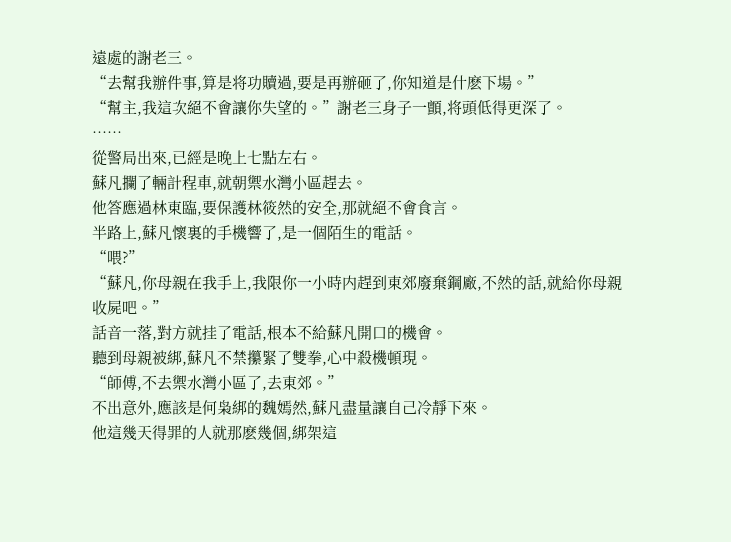遠處的謝老三。
“去幫我辦件事,算是将功贖過,要是再辦砸了,你知道是什麽下場。”
“幫主,我這次絕不會讓你失望的。”謝老三身子一顫,将頭低得更深了。
……
從警局出來,已經是晚上七點左右。
蘇凡攔了輛計程車,就朝禦水灣小區趕去。
他答應過林東臨,要保護林筱然的安全,那就絕不會食言。
半路上,蘇凡懷裏的手機響了,是一個陌生的電話。
“喂?”
“蘇凡,你母親在我手上,我限你一小時内趕到東郊廢棄鋼廠,不然的話,就給你母親收屍吧。”
話音一落,對方就挂了電話,根本不給蘇凡開口的機會。
聽到母親被綁,蘇凡不禁攥緊了雙拳,心中殺機頓現。
“師傅,不去禦水灣小區了,去東郊。”
不出意外,應該是何枭綁的魏嫣然,蘇凡盡量讓自己冷靜下來。
他這幾天得罪的人就那麽幾個,綁架這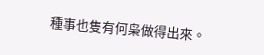種事也隻有何枭做得出來。